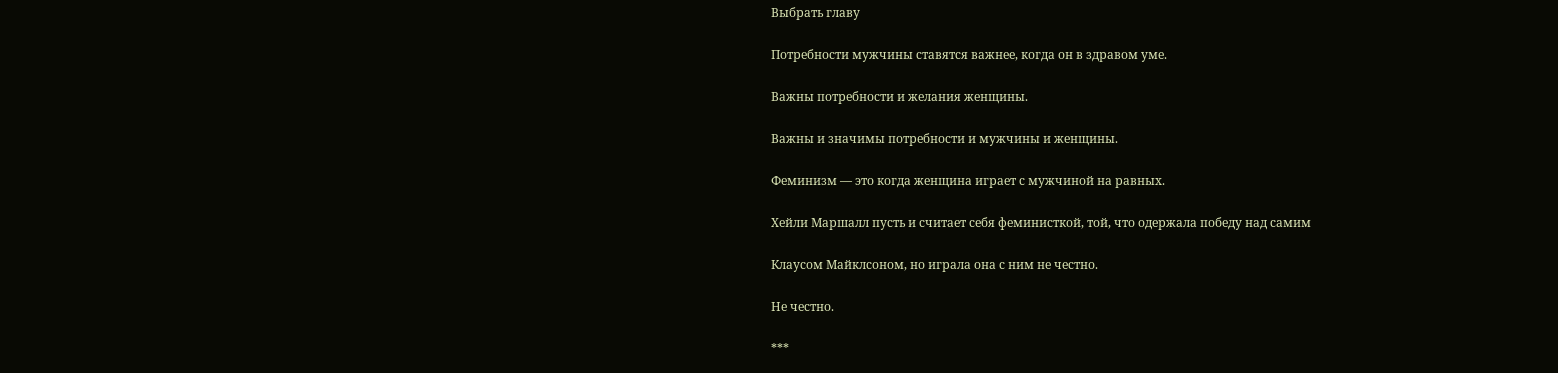Выбрать главу

Потребности мужчины ставятся важнее, когда он в здравом уме.

Важны потребности и желания женщины.

Важны и значимы потребности и мужчины и женщины.

Феминизм — это когда женщина играет с мужчиной на равных.

Хейли Маршалл пусть и считает себя феминисткой, той, что одержала победу над самим

Клаусом Майклсоном, но играла она с ним не честно.

Не честно.

***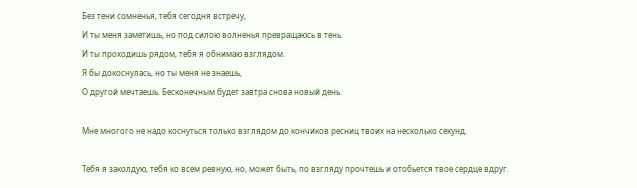Без тени сомненья, тебя сегодня встречу,
И ты меня заметишь, но под силою волненья превращаюсь в тень.
И ты проходишь рядом, тебя я обнимаю взглядом.
Я бы докоснулась, но ты меня не знаешь,
О другой мечтаешь. Бесконечным будет завтра снова новый день.

Мне многого не надо коснуться только взглядом до кончиков ресниц твоих на несколько секунд.

Тебя я заколдую, тебя ко всем ревную, но, может быть, по взгляду прочтешь и отобьется твое сердце вдруг.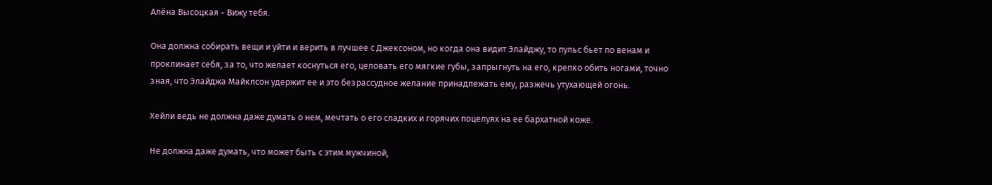Алёна Высоцкая - Вижу тебя.

Она должна собирать вещи и уйти и верить в лучшее с Джексоном, но когда она видит Элайджу, то пульс бьет по венам и проклинает себя, за то, что желает коснуться его, целовать его мягкие губы, запрыгнуть на его, крепко обить ногами, точно зная, что Элайджа Майклсон удержит ее и это безрассудное желание принадлежать ему, разжечь утухающей огонь.

Хейли ведь не должна даже думать о нем, мечтать о его сладких и горячих поцелуях на ее бархатной коже.

Не должна даже думать, что может быть с этим мужчиной,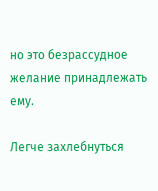но это безрассудное желание принадлежать ему.

Легче захлебнуться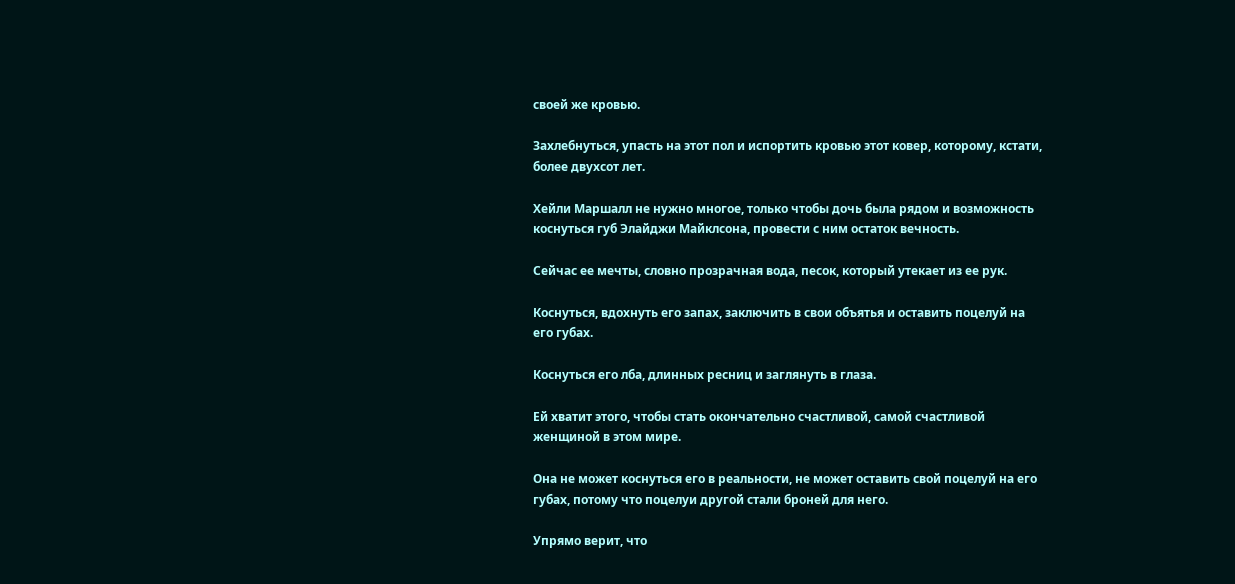своей же кровью.

Захлебнуться, упасть на этот пол и испортить кровью этот ковер, которому, кстати, более двухсот лет.

Хейли Маршалл не нужно многое, только чтобы дочь была рядом и возможность коснуться губ Элайджи Майклсона, провести с ним остаток вечность.

Сейчас ее мечты, словно прозрачная вода, песок, который утекает из ее рук.

Коснуться, вдохнуть его запах, заключить в свои объятья и оставить поцелуй на его губах.

Коснуться его лба, длинных ресниц и заглянуть в глаза.

Ей хватит этого, чтобы стать окончательно счастливой, самой счастливой женщиной в этом мире.

Она не может коснуться его в реальности, не может оставить свой поцелуй на его губах, потому что поцелуи другой стали броней для него.

Упрямо верит, что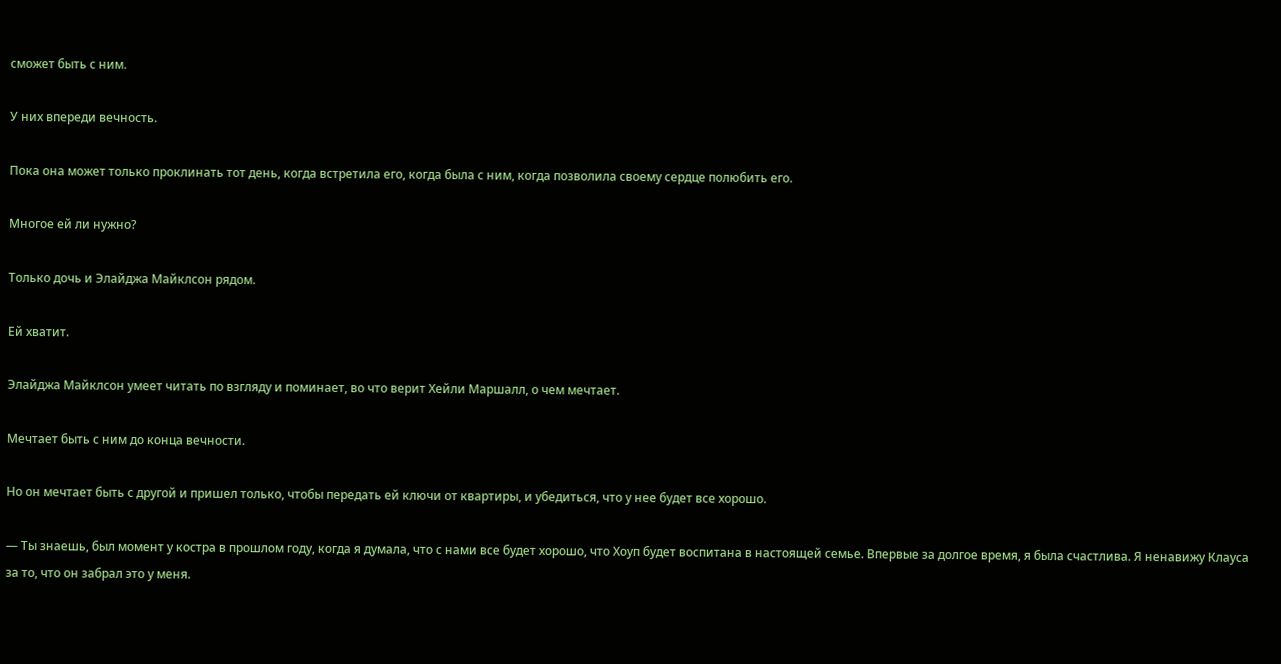сможет быть с ним.

У них впереди вечность.

Пока она может только проклинать тот день, когда встретила его, когда была с ним, когда позволила своему сердце полюбить его.

Многое ей ли нужно?

Только дочь и Элайджа Майклсон рядом.

Ей хватит.

Элайджа Майклсон умеет читать по взгляду и поминает, во что верит Хейли Маршалл, о чем мечтает.

Мечтает быть с ним до конца вечности.

Но он мечтает быть с другой и пришел только, чтобы передать ей ключи от квартиры, и убедиться, что у нее будет все хорошо.

— Ты знаешь, был момент у костра в прошлом году, когда я думала, что с нами все будет хорошо, что Хоуп будет воспитана в настоящей семье. Впервые за долгое время, я была счастлива. Я ненавижу Клауса за то, что он забрал это у меня.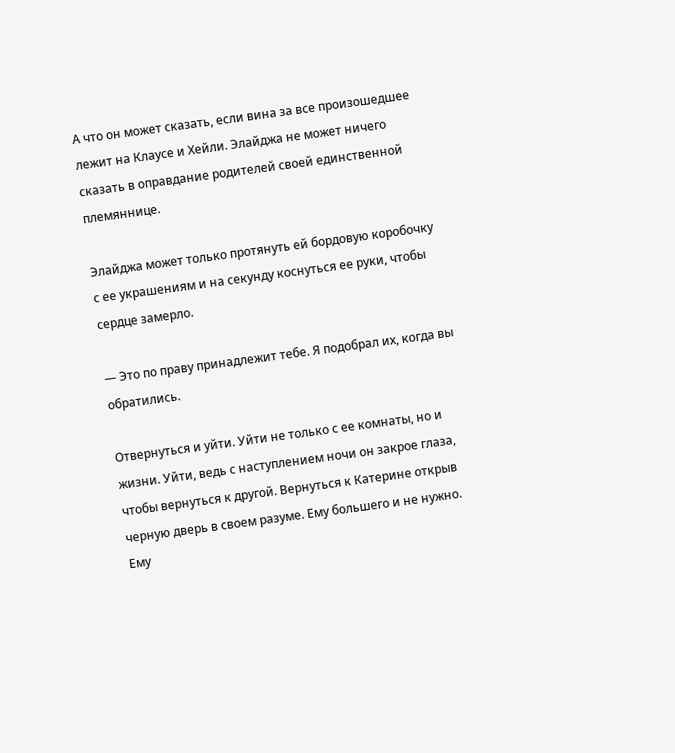А что он может сказать, если вина за все произошедшее лежит на Клаусе и Хейли. Элайджа не может ничего сказать в оправдание родителей своей единственной племяннице.

Элайджа может только протянуть ей бордовую коробочку с ее украшениям и на секунду коснуться ее руки, чтобы сердце замерло.

— Это по праву принадлежит тебе. Я подобрал их, когда вы обратились.

Отвернуться и уйти. Уйти не только с ее комнаты, но и жизни. Уйти, ведь с наступлением ночи он закрое глаза, чтобы вернуться к другой. Вернуться к Катерине открыв черную дверь в своем разуме. Ему большего и не нужно. Ему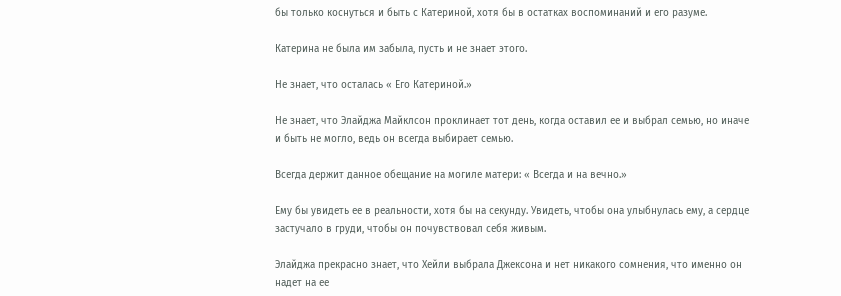бы только коснуться и быть с Катериной, хотя бы в остатках воспоминаний и его разуме.

Катерина не была им забыла, пусть и не знает этого.

Не знает, что осталась « Его Катериной.»

Не знает, что Элайджа Майклсон проклинает тот день, когда оставил ее и выбрал семью, но иначе и быть не могло, ведь он всегда выбирает семью.

Всегда держит данное обещание на могиле матери: « Всегда и на вечно.»

Ему бы увидеть ее в реальности, хотя бы на секунду. Увидеть, чтобы она улыбнулась ему, а сердце застучало в груди, чтобы он почувствовал себя живым.

Элайджа прекрасно знает, что Хейли выбрала Джексона и нет никакого сомнения, что именно он надет на ее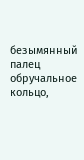безымянный палец обручальное кольцо,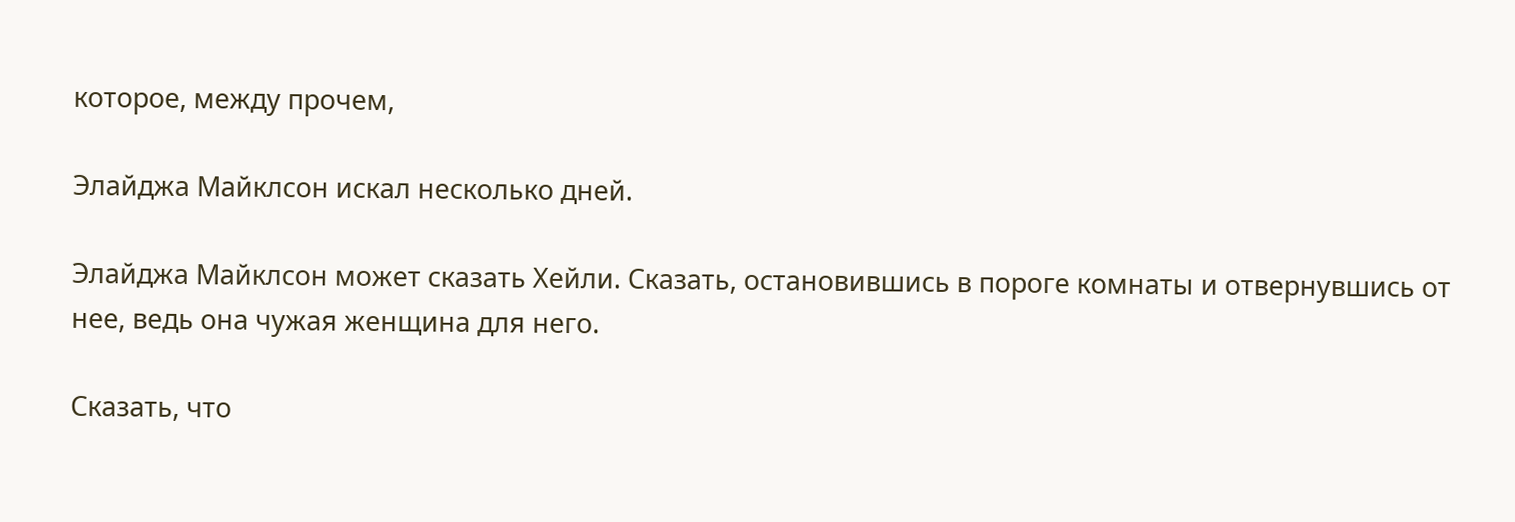которое, между прочем,

Элайджа Майклсон искал несколько дней.

Элайджа Майклсон может сказать Хейли. Сказать, остановившись в пороге комнаты и отвернувшись от нее, ведь она чужая женщина для него.

Сказать, что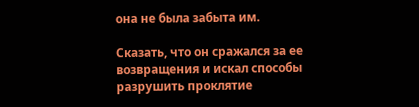она не была забыта им.

Сказать, что он сражался за ее возвращения и искал способы разрушить проклятие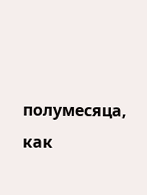полумесяца, как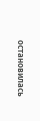остановилась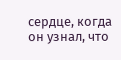сердце, когда он узнал, что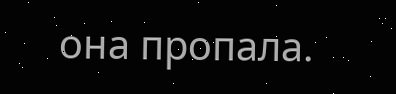она пропала.